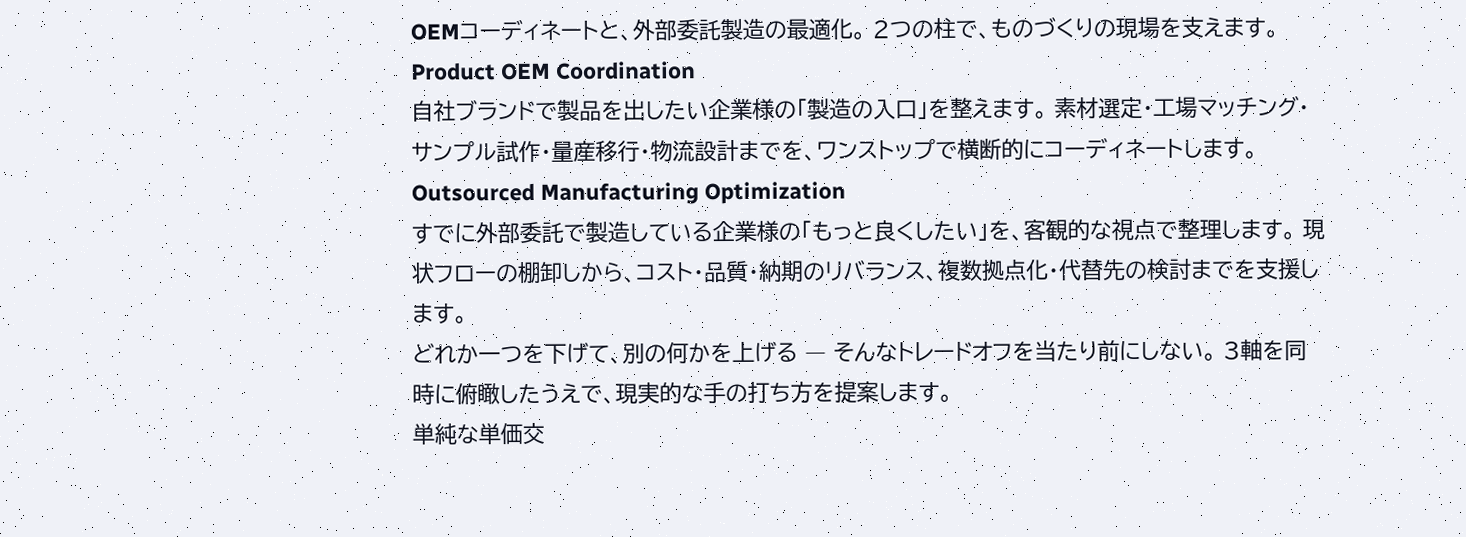OEMコーディネートと、外部委託製造の最適化。 2つの柱で、ものづくりの現場を支えます。
Product OEM Coordination
自社ブランドで製品を出したい企業様の「製造の入口」を整えます。 素材選定・工場マッチング・サンプル試作・量産移行・物流設計までを、ワンストップで横断的にコーディネートします。
Outsourced Manufacturing Optimization
すでに外部委託で製造している企業様の「もっと良くしたい」を、客観的な視点で整理します。 現状フローの棚卸しから、コスト・品質・納期のリバランス、複数拠点化・代替先の検討までを支援します。
どれか一つを下げて、別の何かを上げる ― そんなトレードオフを当たり前にしない。 3軸を同時に俯瞰したうえで、現実的な手の打ち方を提案します。
単純な単価交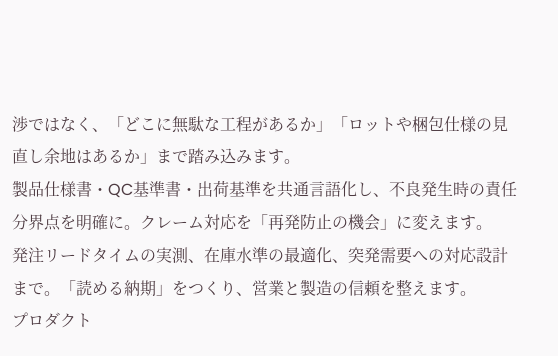渉ではなく、「どこに無駄な工程があるか」「ロットや梱包仕様の見直し余地はあるか」まで踏み込みます。
製品仕様書・QC基準書・出荷基準を共通言語化し、不良発生時の責任分界点を明確に。クレーム対応を「再発防止の機会」に変えます。
発注リードタイムの実測、在庫水準の最適化、突発需要への対応設計まで。「読める納期」をつくり、営業と製造の信頼を整えます。
プロダクト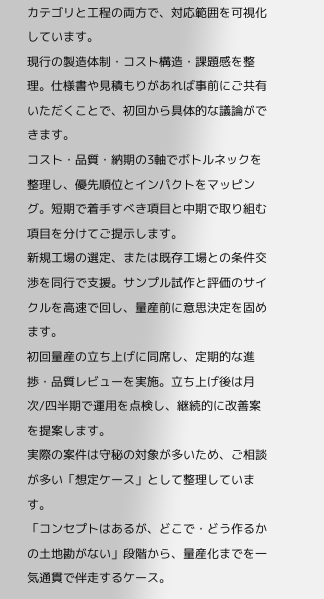カテゴリと工程の両方で、対応範囲を可視化しています。
現行の製造体制・コスト構造・課題感を整理。仕様書や見積もりがあれば事前にご共有いただくことで、初回から具体的な議論ができます。
コスト・品質・納期の3軸でボトルネックを整理し、優先順位とインパクトをマッピング。短期で着手すべき項目と中期で取り組む項目を分けてご提示します。
新規工場の選定、または既存工場との条件交渉を同行で支援。サンプル試作と評価のサイクルを高速で回し、量産前に意思決定を固めます。
初回量産の立ち上げに同席し、定期的な進捗・品質レビューを実施。立ち上げ後は月次/四半期で運用を点検し、継続的に改善案を提案します。
実際の案件は守秘の対象が多いため、ご相談が多い「想定ケース」として整理しています。
「コンセプトはあるが、どこで・どう作るかの土地勘がない」段階から、量産化までを一気通貫で伴走するケース。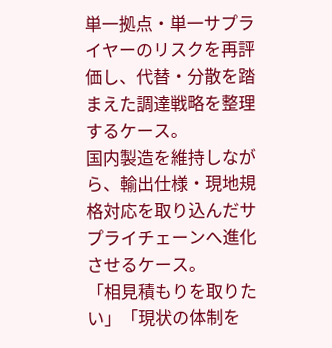単一拠点・単一サプライヤーのリスクを再評価し、代替・分散を踏まえた調達戦略を整理するケース。
国内製造を維持しながら、輸出仕様・現地規格対応を取り込んだサプライチェーンへ進化させるケース。
「相見積もりを取りたい」「現状の体制を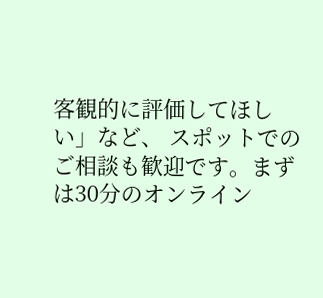客観的に評価してほしい」など、 スポットでのご相談も歓迎です。まずは30分のオンライン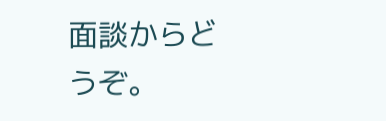面談からどうぞ。